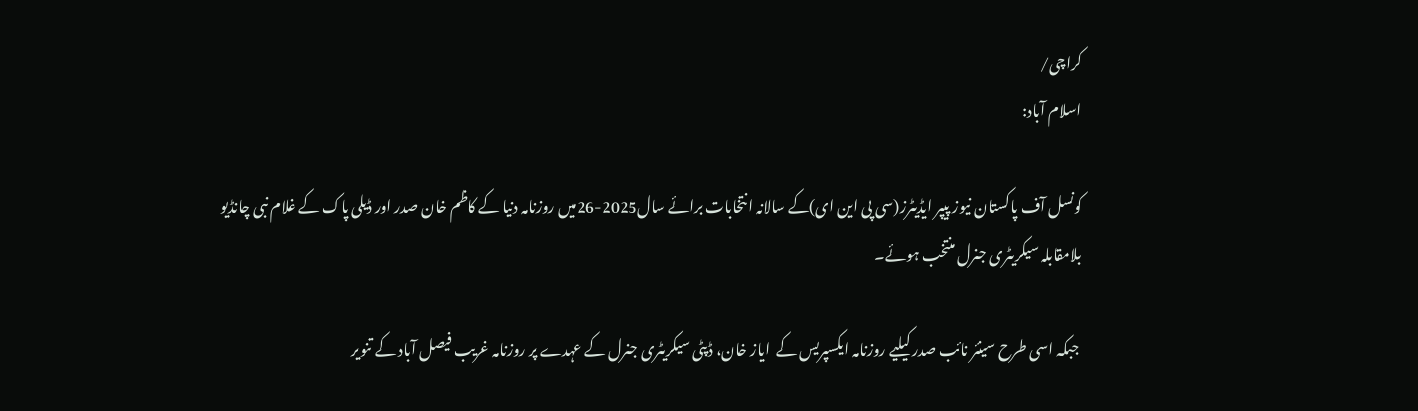کراچی/
اسلام آباد:

کونسل آف پاکستان نیوز پیپر ایڈیٹرز(سی پی این ای)کے سالانہ انتخابات برائے سال2025-26میں روزنامہ دنیا کے کاظم خان صدر اور ڈیلی پاک کے غلام نبی چانڈیو بلامقابلہ سیکریٹری جنرل منتخب ہوئے۔

 جبکہ اسی طرح سینئر نائب صدر کیلیے روزنامہ ایکسپریس کے  ایاز خان، ڈپٹی سیکریٹری جنرل کے عہدے پر روزنامہ غریب فیصل آباد کے تنویر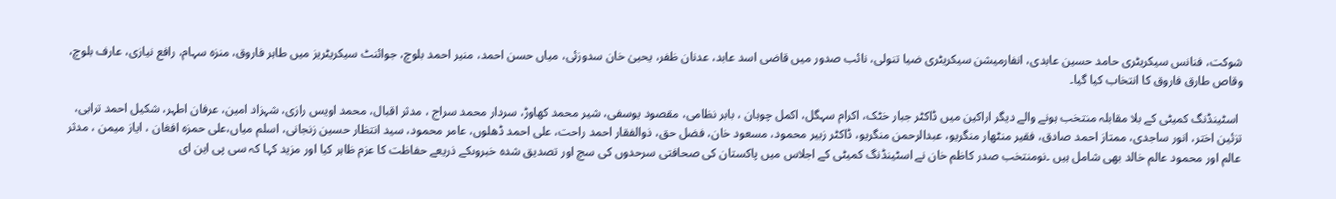شوکت، فنانس سیکریٹری حامد حسین عابدی، انفارمیشن سیکریٹری ضیا تنولی، نائب صدور میں قاضی اسد عابد، عدنان ظفر، یحییٰ خان سدوزئی، میاں حسن احمد، منیر احمد بلوچ، جوائنٹ سیکریٹریز میں طاہر فاروق، منزہ سہام، رافع نیازی، عارف بلوچ، وقاص طارق فاروق کا انتخاب کیا گیا۔

 اسٹینڈنگ کمیٹی کے بلا مقابلہ منتخب ہونے والے دیگر اراکین میں ڈاکٹر جبار خٹک، اکرام سہگل، اکمل چوہان ، بابر نظامی، مقصود یوسفی، شیر محمد کھاوڑ، سردار محمد سراج ، مدثر اقبال، محمد اویس رازی، شہزاد امین، عرفان اطہر، شکیل احمد ترابی، تزئین اختر، انور ساجدی، ممتاز احمد صادق، فقیر منٹھار منگریو، عبدالرحمن منگریو، ڈاکٹر زبیر محمود، مسعود خان، فضل حق، ذوالفقار احمد راحت، علی احمد ڈھلوں، عامر محمود، سید انتظار حسین زنجانی، اسلم میاں،علی حمزہ افغان ، ایاز میمن ، مدثر عالم اور محمود عالم خالد بھی شامل ہیں ۔نومنتخب صدر کاظم خان نے اسٹینڈنگ کمیٹی کے اجلاس میں پاکستان کی صحافتی سرحدوں کی سچ اور تصدیق شدہ خبروںکے ذریعے حفاظت کا عزم ظاہر کیا اور مزید کہا کہ سی پی این ای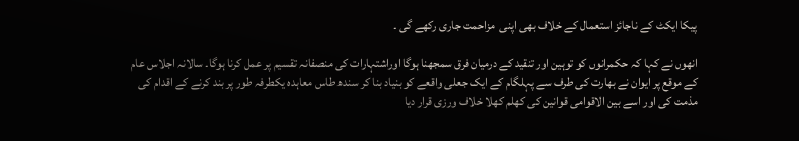پیکا ایکٹ کے ناجائز استعمال کے خلاف بھی اپنی  مزاحمت جاری رکھے گی ۔

انھوں نے کہا کہ حکمرانوں کو توہین اور تنقید کے درمیان فرق سمجھنا ہوگا اوراشتہارات کی منصفانہ تقسیم پر عمل کرنا ہوگا۔ سالانہ اجلاس عام کے موقع پر ایوان نے بھارت کی طرف سے پہلگام کے ایک جعلی واقعے کو بنیاد بنا کر سندھ طاس معاہدہ یکطرفہ طور پر بند کرنے کے اقدام کی مذمت کی اور اسے بین الاقوامی قوانین کی کھلم کھلا خلاف ورزی قرار دیا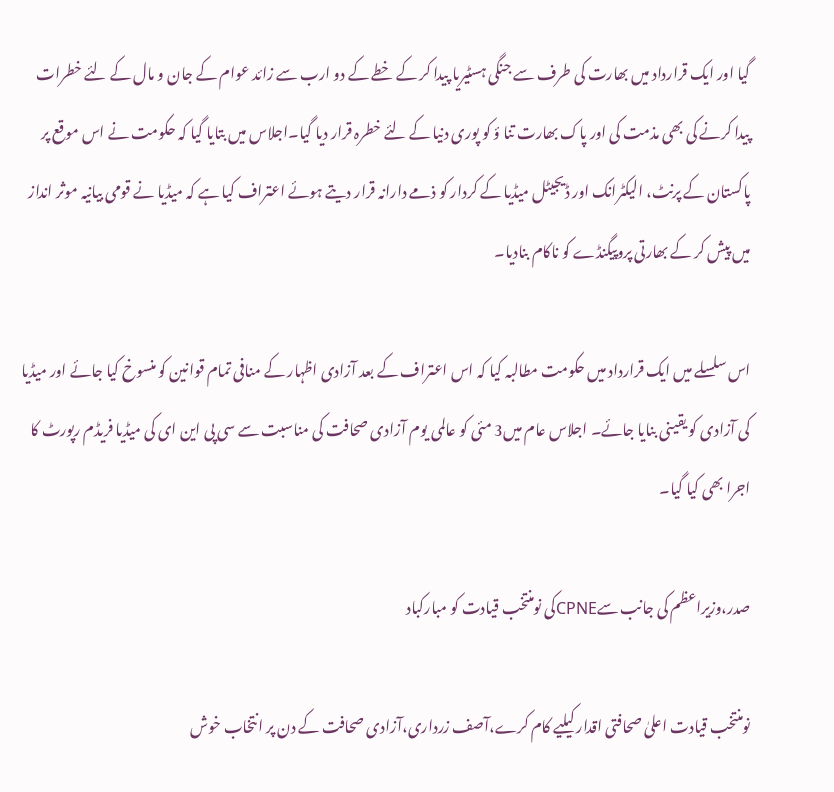گیا اور ایک قرارداد میں بھارت کی طرف سے جنگی ہسٹیریا پیدا کر کے خطے کے دو ارب سے زائد عوام کے جان و مال کے لئے خطرات پیدا کرنے کی بھی مذمت کی اور پاک بھارت تنا ؤ کو پوری دنیا کے لئے خطرہ قرار دیا گیا۔اجلاس میں بتایا گیا کہ حکومت نے اس موقع پر پاکستان کے پرنٹ، الیکٹرانک اور ڈیجیٹل میڈیا کے کردار کو ذمے دارانہ قرار دیتے ہوئے اعتراف کیا ہے کہ میڈیا نے قومی بیانیہ موثر انداز میں پیش کر کے بھارتی پروپیگنڈے کو ناکام بنادیا۔

اس سلسلے میں ایک قرارداد میں حکومت مطالبہ کیا کہ اس اعتراف کے بعد آزادی اظہار کے منافی تمام قوانین کو منسوخ کیا جائے اور میڈیا کی آزادی کو یقینی بنایا جائے۔ اجلاس عام میں3 مئی کو عالمی یوم آزادی صحافت کی مناسبت سے سی پی این ای کی میڈیا فریڈم رپورٹ کا اجرا بھی کیا گیا۔

صدر،وزیراعظم کی جانب سےCPNEکی نومنتخب قیادت کو مبارکباد

نومنتخب قیادت اعلیٰ صحافتی اقدار کیلیے کام کرے،آصف زرداری،آزادی صحافت کے دن پر انتخاب خوش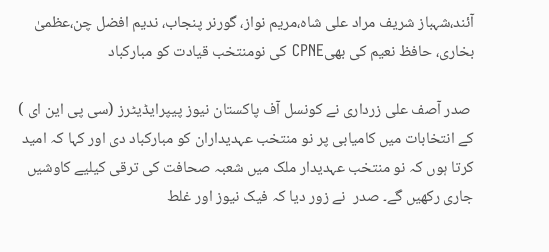آئند،شہباز شریف مراد علی شاہ،مریم نواز، گورنر پنجاب، ندیم افضل چن،عظمیٰ بخاری، حافظ نعیم کی بھیCPNE کی نومنتخب قیادت کو مبارکباد

 صدر آصف علی زرداری نے کونسل آف پاکستان نیوز پیپرایڈیٹرز (سی پی این ای ) کے انتخابات میں کامیابی پر نو منتخب عہدیداران کو مبارکباد دی اور کہا کہ امید کرتا ہوں کہ نو منتخب عہدیدار ملک میں شعبہ صحافت کی ترقی کیلیے کاوشیں جاری رکھیں گے۔ صدر  نے زور دیا کہ فیک نیوز اور غلط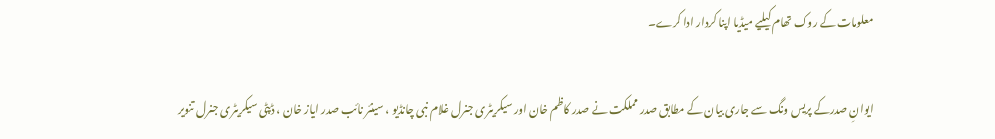معلومات کے روک تھام کیلیے میڈیا اپنا کردار ادا کرے۔

ایوانِ صدرکے پریس ونگ سے جاری بیان کے مطابق صدر مملکت نے صدر کاظم خان اور سیکریٹری جنرل غلام نبی چانڈیو ، سینئر نائب صدر ایاز خان ، ڈپٹی سیکریٹری جنرل تنویر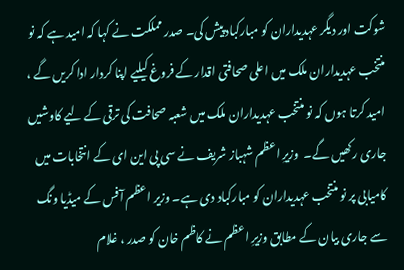شوکت اور دیگر عہدیداران کو مبارکباد پیش کی۔ صدر مملکت نے کہا کہ امید ہے کہ نو منتخب عہدیداران ملک میں اعلی صحافتی اقدار کے فروغ کیلیے اپنا کردار ادا کریں گے ، امید کرتا ہوں کہ نو منتخب عہدیداران ملک میں شعبہ صحافت کی ترقی کے لیے کاوشیں جاری رکھیں گے۔  وزیرِ اعظم شہباز شریف نے سی پی این ای کے انتخابات میں کامیابی پر نو منتخب عہدیداران کو مبارکباد دی ہے۔ وزیر اعظم آفس کے میڈیا ونگ سے جاری بیان کے مطابق وزیرِ اعظم نے کاظم خان کو صدر ، غلام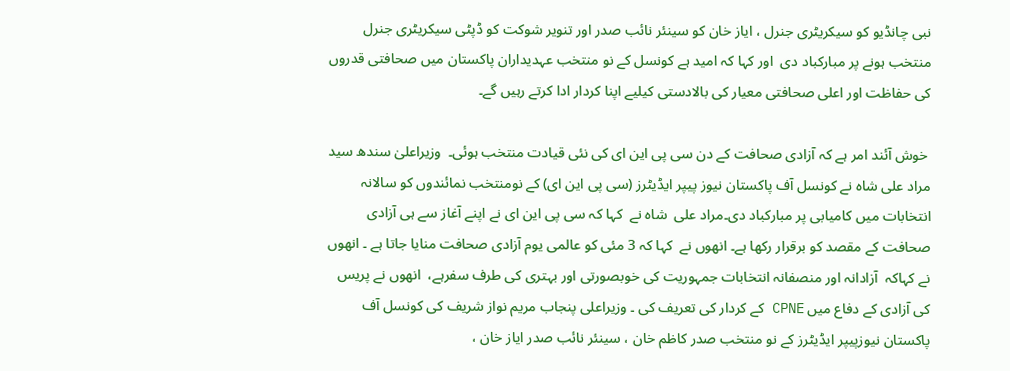نبی چانڈیو کو سیکریٹری جنرل ، ایاز خان کو سینئر نائب صدر اور تنویر شوکت کو ڈپٹی سیکریٹری جنرل منتخب ہونے پر مبارکباد دی  اور کہا کہ امید ہے کونسل کے نو منتخب عہدیداران پاکستان میں صحافتی قدروں کی حفاظت اور اعلی صحافتی معیار کی بالادستی کیلیے اپنا کردار ادا کرتے رہیں گے۔

 خوش آئند امر ہے کہ آزادی صحافت کے دن سی پی این ای کی نئی قیادت منتخب ہوئی۔  وزیراعلیٰ سندھ سید مراد علی شاہ نے کونسل آف پاکستان نیوز پیپر ایڈیٹرز (سی پی این ای) کے نومنتخب نمائندوں کو سالانہ انتخابات میں کامیابی پر مبارکباد دی۔مراد علی  شاہ نے  کہا کہ سی پی این ای نے اپنے آغاز سے ہی آزادی صحافت کے مقصد کو برقرار رکھا ہے۔ انھوں نے  کہا کہ 3 مئی کو عالمی یوم آزادی صحافت منایا جاتا ہے ۔ انھوں نے کہاکہ  آزادانہ اور منصفانہ انتخابات جمہوریت کی خوبصورتی اور بہتری کی طرف سفرہے،  انھوں نے پریس کی آزادی کے دفاع میں CPNE کے کردار کی تعریف کی ۔ وزیراعلی پنجاب مریم نواز شریف کی کونسل آف پاکستان نیوزپیپر ایڈیٹرز کے نو منتخب صدر کاظم خان ، سینئر نائب صدر ایاز خان ،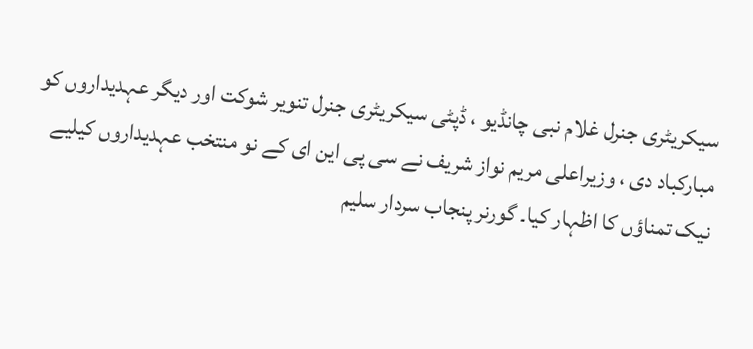سیکریٹری جنرل غلام نبی چانڈیو ، ڈپٹی سیکریٹری جنرل تنویر شوکت اور دیگر عہدیداروں کو مبارکباد دی ، وزیراعلی مریم نواز شریف نے سی پی این ای کے نو منتخب عہدیداروں کیلیے نیک تمناؤں کا اظہار کیا۔ گورنر پنجاب سردار سلیم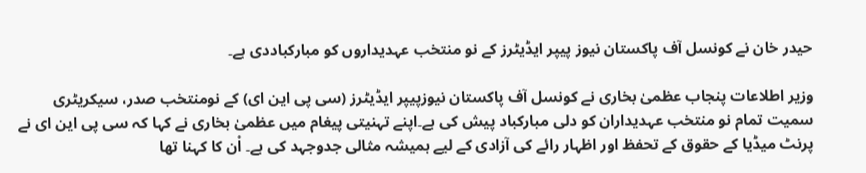حیدر خان نے کونسل آف پاکستان نیوز پیپر ایڈیٹرز کے نو منتخب عہدیداروں کو مبارکباددی ہے۔

وزیر اطلاعات پنجاب عظمیٰ بخاری نے کونسل آف پاکستان نیوزپیپر ایڈیٹرز (سی پی این ای) کے نومنتخب صدر، سیکریٹری  سمیت تمام نو منتخب عہدیداران کو دلی مبارکباد پیش کی ہے۔اپنے تہنیتی پیغام میں عظمیٰ بخاری نے کہا کہ سی پی این ای نے پرنٹ میڈیا کے حقوق کے تحفظ اور اظہار رائے کی آزادی کے لیے ہمیشہ مثالی جدوجہد کی ہے۔ اْن کا کہنا تھا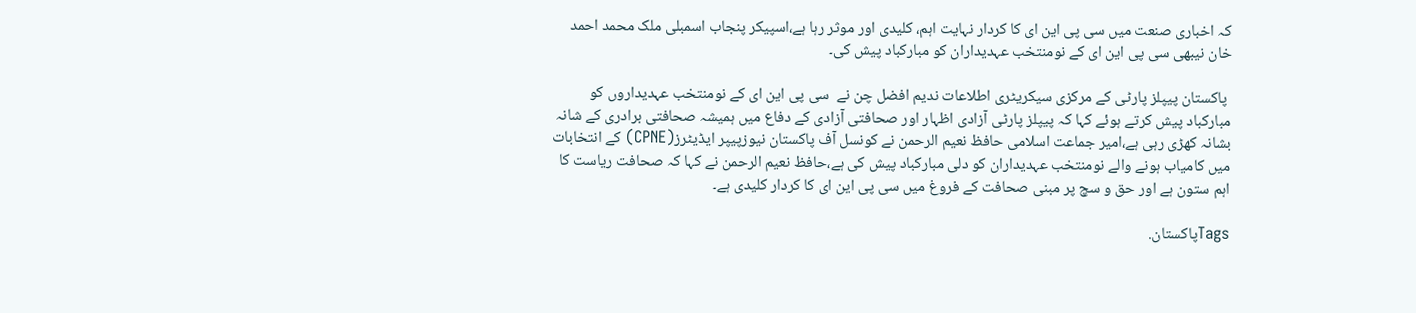کہ اخباری صنعت میں سی پی این ای کا کردار نہایت اہم، کلیدی اور موثر رہا ہے،اسپیکر پنجاب اسمبلی ملک محمد احمد خان نیبھی سی پی این ای کے نومنتخب عہدیداران کو مبارکباد پیش کی۔

 پاکستان پیپلز پارٹی کے مرکزی سیکریٹری اطلاعات ندیم افضل چن نے  سی پی این ای کے نومنتخب عہدیداروں کو مبارکباد پیش کرتے ہوئے کہا کہ پیپلز پارٹی آزادی اظہار اور صحافتی آزادی کے دفاع میں ہمیشہ صحافتی برادری کے شانہ بشانہ کھڑی رہی ہے،امیر جماعت اسلامی حافظ نعیم الرحمن نے کونسل آف پاکستان نیوزپیپر ایڈیٹرز(CPNE) کے انتخابات میں کامیاب ہونے والے نومنتخب عہدیداران کو دلی مبارکباد پیش کی ہے،حافظ نعیم الرحمن نے کہا کہ صحافت ریاست کا اہم ستون ہے اور حق و سچ پر مبنی صحافت کے فروغ میں سی پی این ای کا کردار کلیدی ہے۔

Tagsپاکستان.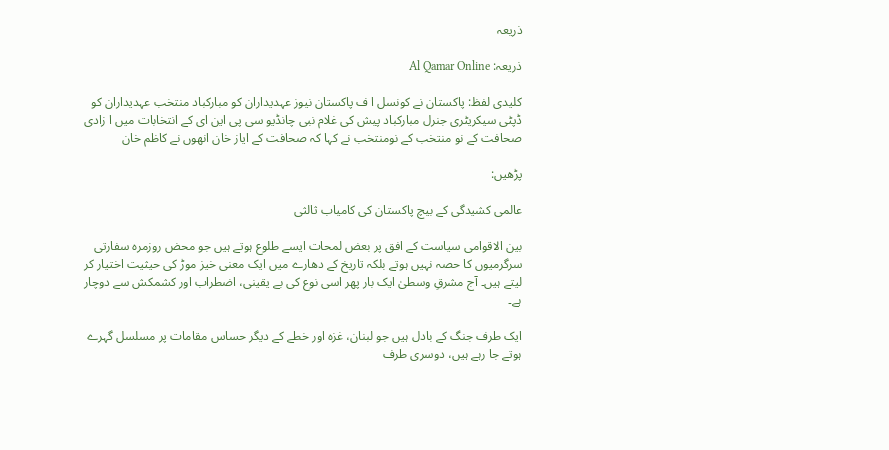ذریعہ

ذریعہ: Al Qamar Online

کلیدی لفظ: پاکستان نے کونسل ا ف پاکستان نیوز عہدیداران کو مبارکباد منتخب عہدیداران کو ڈپٹی سیکریٹری جنرل مبارکباد پیش کی غلام نبی چانڈیو سی پی این ای کے انتخابات میں ا زادی صحافت کے نو منتخب کے نومنتخب نے کہا کہ صحافت کے ایاز خان انھوں نے کاظم خان

پڑھیں:

عالمی کشیدگی کے بیچ پاکستان کی کامیاب ثالثی

بین الاقوامی سیاست کے افق پر بعض لمحات ایسے طلوع ہوتے ہیں جو محض روزمرہ سفارتی سرگرمیوں کا حصہ نہیں ہوتے بلکہ تاریخ کے دھارے میں ایک معنی خیز موڑ کی حیثیت اختیار کر لیتے ہیں۔ آج مشرقِ وسطیٰ ایک بار پھر اسی نوع کی بے یقینی، اضطراب اور کشمکش سے دوچار ہے۔

ایک طرف جنگ کے بادل ہیں جو لبنان، غزہ اور خطے کے دیگر حساس مقامات پر مسلسل گہرے ہوتے جا رہے ہیں، دوسری طرف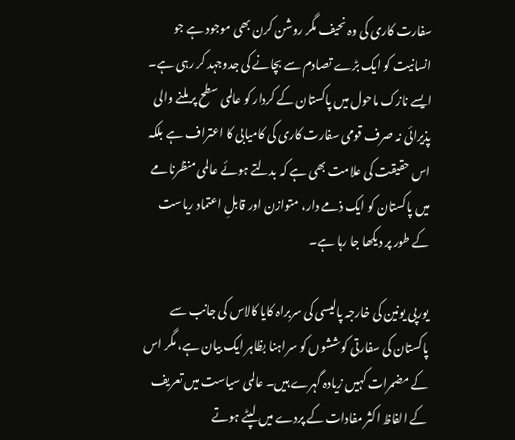سفارت کاری کی وہ نحیف مگر روشن کرن بھی موجود ہے جو انسانیت کو ایک بڑے تصادم سے بچانے کی جدوجہد کر رہی ہے۔ ایسے نازک ماحول میں پاکستان کے کردار کو عالمی سطح پر ملنے والی پذیرائی نہ صرف قومی سفارت کاری کی کامیابی کا اعتراف ہے بلکہ اس حقیقت کی علامت بھی ہے کہ بدلتے ہوئے عالمی منظرنامے میں پاکستان کو ایک ذمے دار، متوازن اور قابلِ اعتماد ریاست کے طور پر دیکھا جا رہا ہے۔

یورپی یونین کی خارجہ پالیسی کی سربراہ کایا کالاس کی جانب سے پاکستان کی سفارتی کوششوں کو سراہنا بظاہر ایک بیان ہے، مگر اس کے مضمرات کہیں زیادہ گہرے ہیں۔ عالمی سیاست میں تعریف کے الفاظ اکثر مفادات کے پردے میں لپٹے ہوتے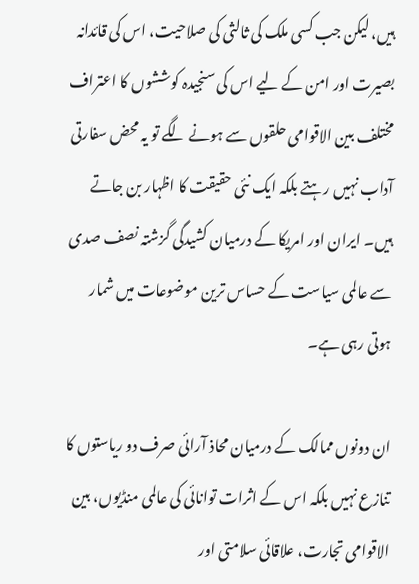ہیں، لیکن جب کسی ملک کی ثالثی کی صلاحیت، اس کی قائدانہ بصیرت اور امن کے لیے اس کی سنجیدہ کوششوں کا اعتراف مختلف بین الاقوامی حلقوں سے ہونے لگے تو یہ محض سفارتی آداب نہیں رہتے بلکہ ایک نئی حقیقت کا اظہار بن جاتے ہیں۔ ایران اور امریکا کے درمیان کشیدگی گزشتہ نصف صدی سے عالمی سیاست کے حساس ترین موضوعات میں شمار ہوتی رہی ہے۔

ان دونوں ممالک کے درمیان محاذ آرائی صرف دو ریاستوں کا تنازع نہیں بلکہ اس کے اثرات توانائی کی عالمی منڈیوں، بین الاقوامی تجارت، علاقائی سلامتی اور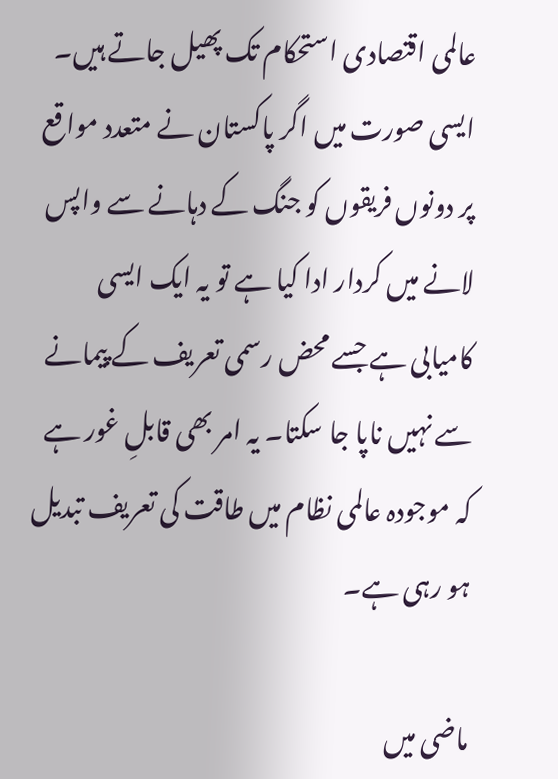عالمی اقتصادی استحکام تک پھیل جاتے ہیں۔ ایسی صورت میں اگر پاکستان نے متعدد مواقع پر دونوں فریقوں کو جنگ کے دہانے سے واپس لانے میں کردار ادا کیا ہے تو یہ ایک ایسی کامیابی ہے جسے محض رسمی تعریف کے پیمانے سے نہیں ناپا جا سکتا۔ یہ امر بھی قابلِ غور ہے کہ موجودہ عالمی نظام میں طاقت کی تعریف تبدیل ہو رہی ہے۔

ماضی میں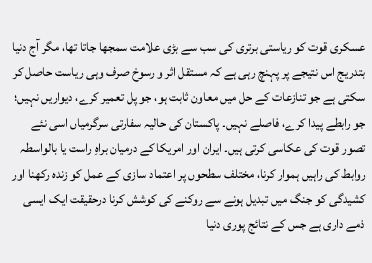عسکری قوت کو ریاستی برتری کی سب سے بڑی علامت سمجھا جاتا تھا، مگر آج دنیا بتدریج اس نتیجے پر پہنچ رہی ہے کہ مستقل اثر و رسوخ صرف وہی ریاست حاصل کر سکتی ہے جو تنازعات کے حل میں معاون ثابت ہو، جو پل تعمیر کرے، دیواریں نہیں؛ جو رابطے پیدا کرے، فاصلے نہیں۔ پاکستان کی حالیہ سفارتی سرگرمیاں اسی نئے تصور قوت کی عکاسی کرتی ہیں۔ ایران اور امریکا کے درمیان براہِ راست یا بالواسطہ روابط کی راہیں ہموار کرنا، مختلف سطحوں پر اعتماد سازی کے عمل کو زندہ رکھنا اور کشیدگی کو جنگ میں تبدیل ہونے سے روکنے کی کوشش کرنا درحقیقت ایک ایسی ذمے داری ہے جس کے نتائج پوری دنیا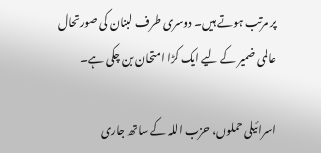پر مرتب ہوتے ہیں۔ دوسری طرف لبنان کی صورتحال عالمی ضمیر کے لیے ایک کڑا امتحان بن چکی ہے۔

اسرائیلی حملوں، حزب اللہ کے ساتھ جاری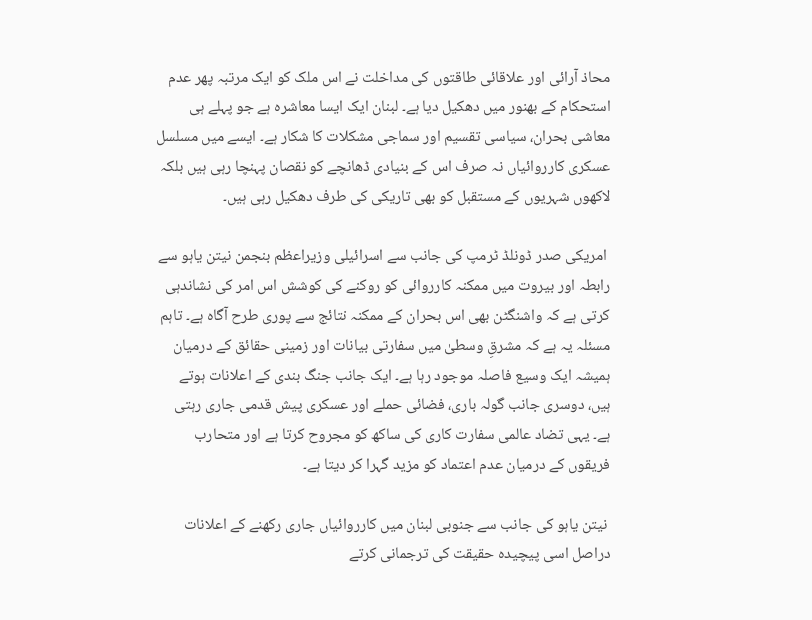محاذ آرائی اور علاقائی طاقتوں کی مداخلت نے اس ملک کو ایک مرتبہ پھر عدم استحکام کے بھنور میں دھکیل دیا ہے۔ لبنان ایک ایسا معاشرہ ہے جو پہلے ہی معاشی بحران، سیاسی تقسیم اور سماجی مشکلات کا شکار ہے۔ ایسے میں مسلسل عسکری کارروائیاں نہ صرف اس کے بنیادی ڈھانچے کو نقصان پہنچا رہی ہیں بلکہ لاکھوں شہریوں کے مستقبل کو بھی تاریکی کی طرف دھکیل رہی ہیں۔

 امریکی صدر ڈونلڈ ٹرمپ کی جانب سے اسرائیلی وزیراعظم بنجمن نیتن یاہو سے رابطہ اور بیروت میں ممکنہ کارروائی کو روکنے کی کوشش اس امر کی نشاندہی کرتی ہے کہ واشنگٹن بھی اس بحران کے ممکنہ نتائج سے پوری طرح آگاہ ہے۔ تاہم مسئلہ یہ ہے کہ مشرقِ وسطیٰ میں سفارتی بیانات اور زمینی حقائق کے درمیان ہمیشہ ایک وسیع فاصلہ موجود رہا ہے۔ ایک جانب جنگ بندی کے اعلانات ہوتے ہیں، دوسری جانب گولہ باری، فضائی حملے اور عسکری پیش قدمی جاری رہتی ہے۔ یہی تضاد عالمی سفارت کاری کی ساکھ کو مجروح کرتا ہے اور متحارب فریقوں کے درمیان عدم اعتماد کو مزید گہرا کر دیتا ہے۔

 نیتن یاہو کی جانب سے جنوبی لبنان میں کارروائیاں جاری رکھنے کے اعلانات دراصل اسی پیچیدہ حقیقت کی ترجمانی کرتے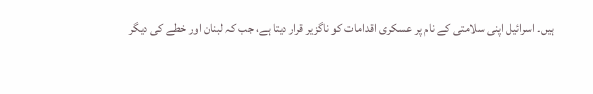ہیں۔ اسرائیل اپنی سلامتی کے نام پر عسکری اقدامات کو ناگزیر قرار دیتا ہے، جب کہ لبنان اور خطے کی دیگر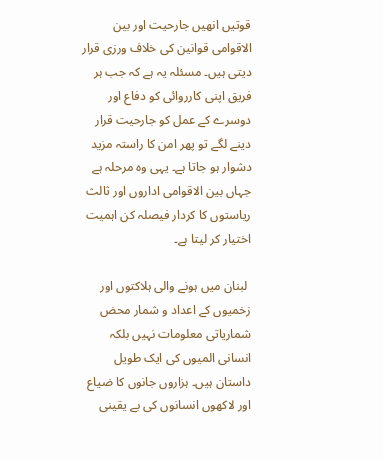قوتیں انھیں جارحیت اور بین الاقوامی قوانین کی خلاف ورزی قرار دیتی ہیں۔ مسئلہ یہ ہے کہ جب ہر فریق اپنی کارروائی کو دفاع اور دوسرے کے عمل کو جارحیت قرار دینے لگے تو پھر امن کا راستہ مزید دشوار ہو جاتا ہے۔ یہی وہ مرحلہ ہے جہاں بین الاقوامی اداروں اور ثالث ریاستوں کا کردار فیصلہ کن اہمیت اختیار کر لیتا ہے۔

 لبنان میں ہونے والی ہلاکتوں اور زخمیوں کے اعداد و شمار محض شماریاتی معلومات نہیں بلکہ انسانی المیوں کی ایک طویل داستان ہیں۔ ہزاروں جانوں کا ضیاع اور لاکھوں انسانوں کی بے یقینی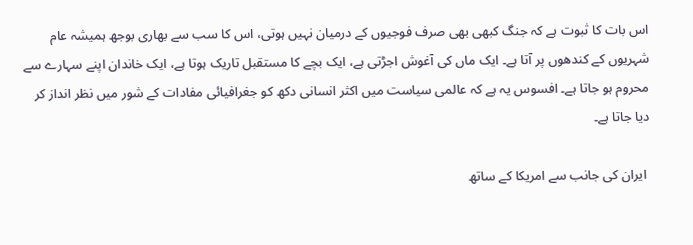اس بات کا ثبوت ہے کہ جنگ کبھی بھی صرف فوجیوں کے درمیان نہیں ہوتی، اس کا سب سے بھاری بوجھ ہمیشہ عام شہریوں کے کندھوں پر آتا ہے۔ ایک ماں کی آغوش اجڑتی ہے، ایک بچے کا مستقبل تاریک ہوتا ہے، ایک خاندان اپنے سہارے سے محروم ہو جاتا ہے۔ افسوس یہ ہے کہ عالمی سیاست میں اکثر انسانی دکھ کو جغرافیائی مفادات کے شور میں نظر انداز کر دیا جاتا ہے۔

 ایران کی جانب سے امریکا کے ساتھ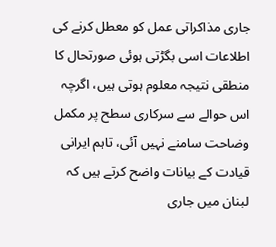جاری مذاکراتی عمل کو معطل کرنے کی اطلاعات اسی بگڑتی ہوئی صورتحال کا منطقی نتیجہ معلوم ہوتی ہیں، اگرچہ اس حوالے سے سرکاری سطح پر مکمل وضاحت سامنے نہیں آئی، تاہم ایرانی قیادت کے بیانات واضح کرتے ہیں کہ لبنان میں جاری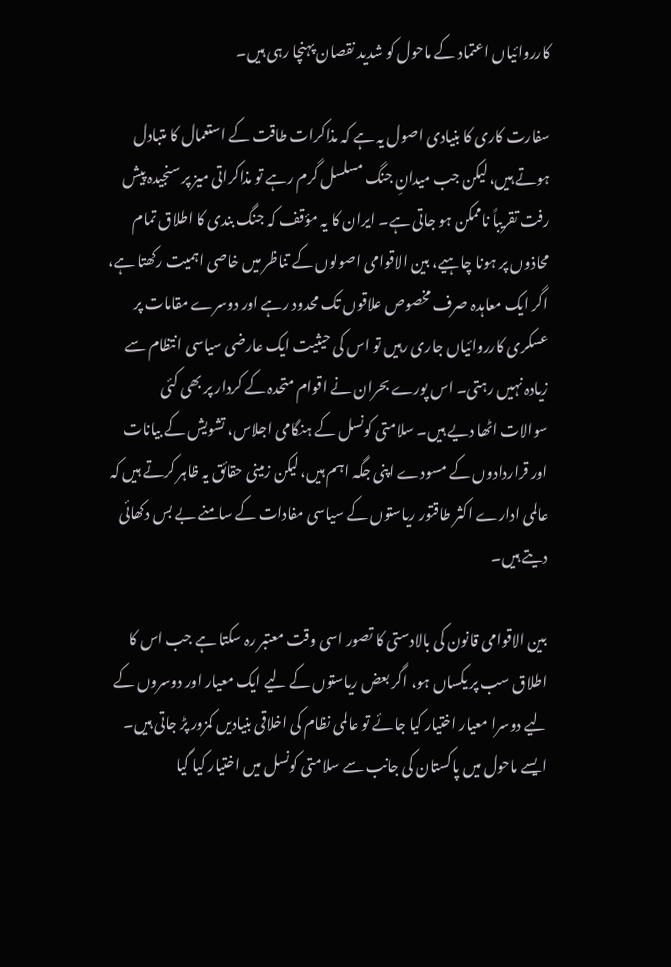کارروائیاں اعتماد کے ماحول کو شدید نقصان پہنچا رہی ہیں۔

سفارت کاری کا بنیادی اصول یہ ہے کہ مذاکرات طاقت کے استعمال کا متبادل ہوتے ہیں، لیکن جب میدانِ جنگ مسلسل گرم رہے تو مذاکراتی میز پر سنجیدہ پیش رفت تقریباً ناممکن ہو جاتی ہے۔ ایران کا یہ مؤقف کہ جنگ بندی کا اطلاق تمام محاذوں پر ہونا چاہیے، بین الاقوامی اصولوں کے تناظر میں خاصی اہمیت رکھتا ہے، اگر ایک معاہدہ صرف مخصوص علاقوں تک محدود رہے اور دوسرے مقامات پر عسکری کارروائیاں جاری رہیں تو اس کی حیثیت ایک عارضی سیاسی انتظام سے زیادہ نہیں رہتی۔ اس پورے بحران نے اقوام متحدہ کے کردار پر بھی کئی سوالات اٹھا دیے ہیں۔ سلامتی کونسل کے ہنگامی اجلاس، تشویش کے بیانات اور قراردادوں کے مسودے اپنی جگہ اہم ہیں، لیکن زمینی حقائق یہ ظاہر کرتے ہیں کہ عالمی ادارے اکثر طاقتور ریاستوں کے سیاسی مفادات کے سامنے بے بس دکھائی دیتے ہیں۔

بین الاقوامی قانون کی بالادستی کا تصور اسی وقت معتبر رہ سکتا ہے جب اس کا اطلاق سب پر یکساں ہو، اگر بعض ریاستوں کے لیے ایک معیار اور دوسروں کے لیے دوسرا معیار اختیار کیا جائے تو عالمی نظام کی اخلاقی بنیادیں کمزور پڑ جاتی ہیں۔ ایسے ماحول میں پاکستان کی جانب سے سلامتی کونسل میں اختیار کیا گیا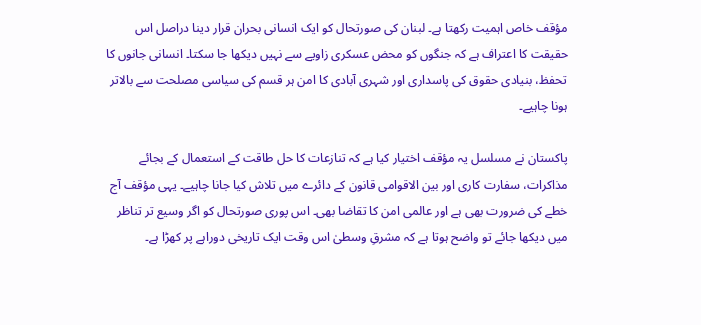مؤقف خاص اہمیت رکھتا ہے۔ لبنان کی صورتحال کو ایک انسانی بحران قرار دینا دراصل اس حقیقت کا اعتراف ہے کہ جنگوں کو محض عسکری زاویے سے نہیں دیکھا جا سکتا۔ انسانی جانوں کا تحفظ، بنیادی حقوق کی پاسداری اور شہری آبادی کا امن ہر قسم کی سیاسی مصلحت سے بالاتر ہونا چاہیے۔

پاکستان نے مسلسل یہ مؤقف اختیار کیا ہے کہ تنازعات کا حل طاقت کے استعمال کے بجائے مذاکرات، سفارت کاری اور بین الاقوامی قانون کے دائرے میں تلاش کیا جانا چاہیے۔ یہی مؤقف آج خطے کی ضرورت بھی ہے اور عالمی امن کا تقاضا بھی۔ اس پوری صورتحال کو اگر وسیع تر تناظر میں دیکھا جائے تو واضح ہوتا ہے کہ مشرقِ وسطیٰ اس وقت ایک تاریخی دوراہے پر کھڑا ہے۔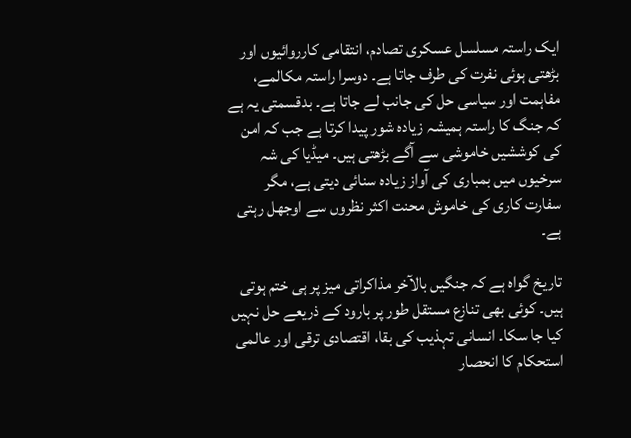ایک راستہ مسلسل عسکری تصادم، انتقامی کارروائیوں اور بڑھتی ہوئی نفرت کی طرف جاتا ہے۔ دوسرا راستہ مکالمے، مفاہمت اور سیاسی حل کی جانب لے جاتا ہے۔ بدقسمتی یہ ہے کہ جنگ کا راستہ ہمیشہ زیادہ شور پیدا کرتا ہے جب کہ امن کی کوششیں خاموشی سے آگے بڑھتی ہیں۔ میڈیا کی شہ سرخیوں میں بمباری کی آواز زیادہ سنائی دیتی ہے، مگر سفارت کاری کی خاموش محنت اکثر نظروں سے اوجھل رہتی ہے۔

تاریخ گواہ ہے کہ جنگیں بالآخر مذاکراتی میز پر ہی ختم ہوتی ہیں۔ کوئی بھی تنازع مستقل طور پر بارود کے ذریعے حل نہیں کیا جا سکا۔ انسانی تہذیب کی بقا، اقتصادی ترقی اور عالمی استحکام کا انحصار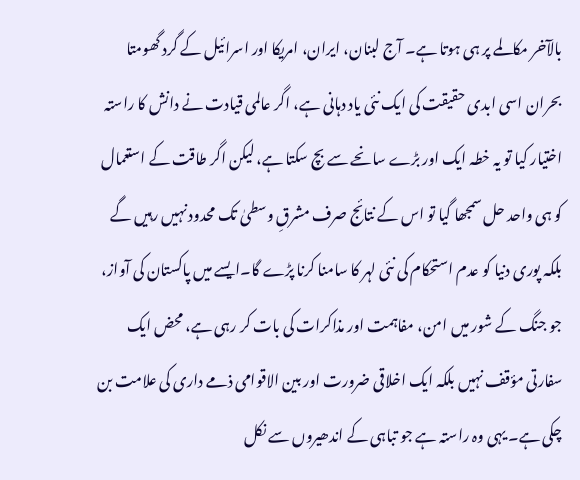بالآخر مکالمے پر ہی ہوتا ہے۔ آج لبنان، ایران، امریکا اور اسرائیل کے گرد گھومتا بحران اسی ابدی حقیقت کی ایک نئی یاد دہانی ہے، اگر عالمی قیادت نے دانش کا راستہ اختیار کیا تو یہ خطہ ایک اور بڑے سانحے سے بچ سکتا ہے، لیکن اگر طاقت کے استعمال کو ہی واحد حل سمجھا گیا تو اس کے نتائج صرف مشرقِ وسطیٰ تک محدود نہیں رہیں گے بلکہ پوری دنیا کو عدم استحکام کی نئی لہر کا سامنا کرنا پڑے گا۔ایسے میں پاکستان کی آواز، جو جنگ کے شور میں امن، مفاہمت اور مذاکرات کی بات کر رہی ہے، محض ایک سفارتی مؤقف نہیں بلکہ ایک اخلاقی ضرورت اور بین الاقوامی ذمے داری کی علامت بن چکی ہے۔ یہی وہ راستہ ہے جو تباہی کے اندھیروں سے نکل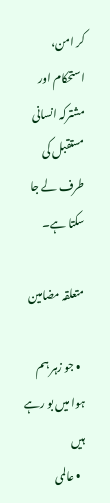کر امن، استحکام اور مشترکہ انسانی مستقبل کی طرف لے جا سکتا ہے۔

متعلقہ مضامین

  • جو زہر ہم ہوا میں بو رہے ہیں
  • عالمی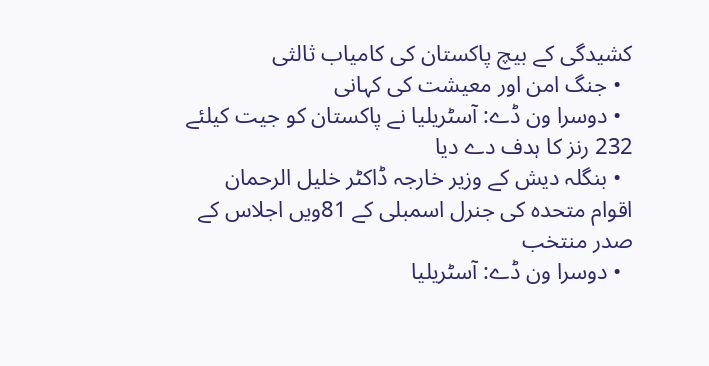کشیدگی کے بیچ پاکستان کی کامیاب ثالثی
  • جنگ امن اور معیشت کی کہانی
  • دوسرا ون ڈے: آسٹریلیا نے پاکستان کو جیت کیلئے 232 رنز کا ہدف دے دیا
  • بنگلہ دیش کے وزیر خارجہ ڈاکٹر خلیل الرحمان اقوام متحدہ کی جنرل اسمبلی کے 81ویں اجلاس کے صدر منتخب
  • دوسرا ون ڈے: آسٹریلیا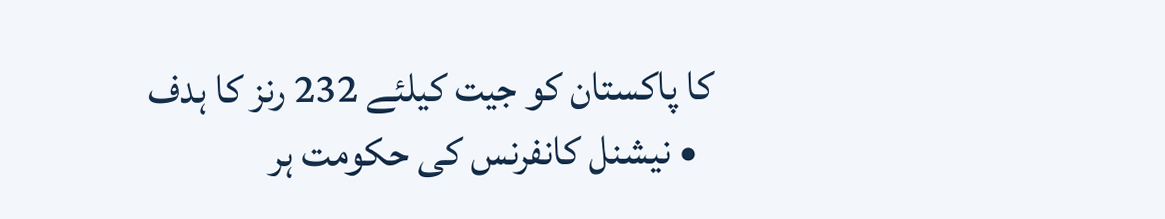کا پاکستان کو جیت کیلئے 232 رنز کا ہدف
  • نیشنل کانفرنس کی حکومت ہر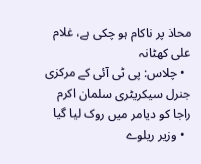محاذ پر ناکام ہو چکی ہے، غلام علی کھٹانہ
  • چلاس: پی ٹی آئی کے مرکزی جنرل سیکریٹری سلمان اکرم راجا کو دیامر میں روک لیا گیا
  • وزیر ریلوے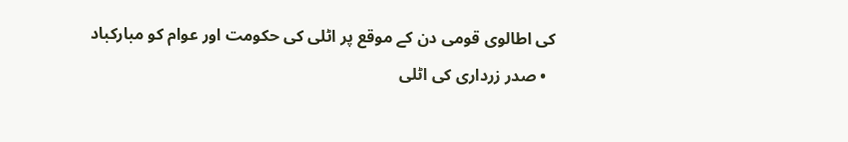کی اطالوی قومی دن کے موقع پر اٹلی کی حکومت اور عوام کو مبارکباد
  • صدر زرداری کی اٹلی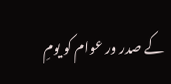کے صدر ور عوام کو یومِ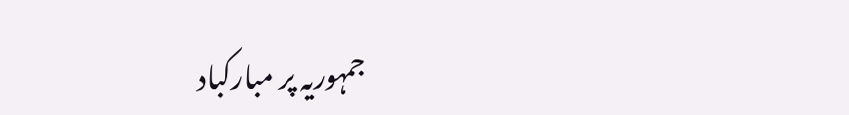جمہوریہ پر مبارکباد